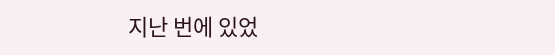지난 번에 있었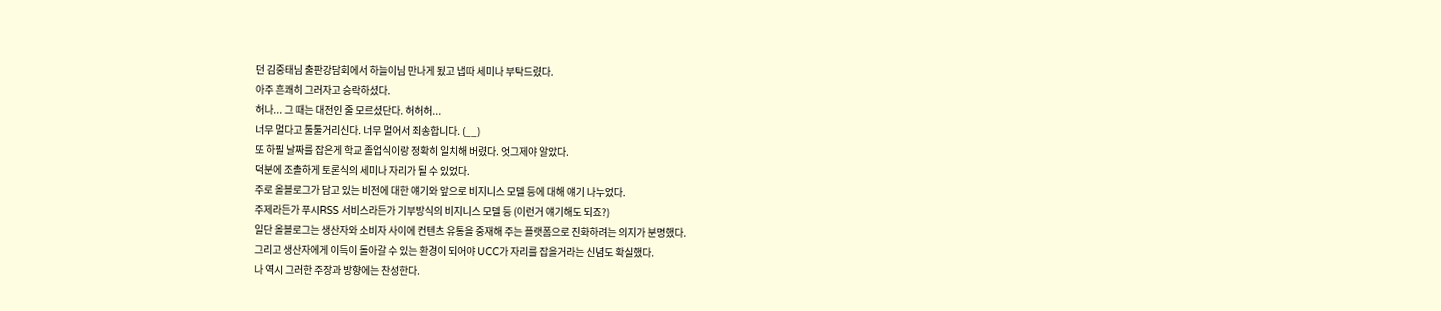던 김중태님 출판강담회에서 하늘이님 만나게 됬고 냅따 세미나 부탁드렸다.
아주 흔쾌히 그러자고 승락하셨다.
허나... 그 때는 대전인 줄 모르셨단다. 허허허...
너무 멀다고 툴툴거리신다. 너무 멀어서 죄송합니다. (__)
또 하필 날짜를 잡은게 학교 졸업식이랑 정확히 일치해 버렸다. 엇그제야 알았다.
덕분에 조촐하게 토론식의 세미나 자리가 될 수 있었다.
주로 올블로그가 담고 있는 비전에 대한 얘기와 앞으로 비지니스 모델 등에 대해 얘기 나누었다.
주제라든가 푸시RSS 서비스라든가 기부방식의 비지니스 모델 등 (이런거 얘기해도 되죠?)
일단 올블로그는 생산자와 소비자 사이에 컨텐츠 유통을 중재해 주는 플랫폼으로 진화하려는 의지가 분명했다.
그리고 생산자에게 이득이 돌아갈 수 있는 환경이 되어야 UCC가 자리를 잡을거라는 신념도 확실했다.
나 역시 그러한 주장과 방향에는 찬성한다.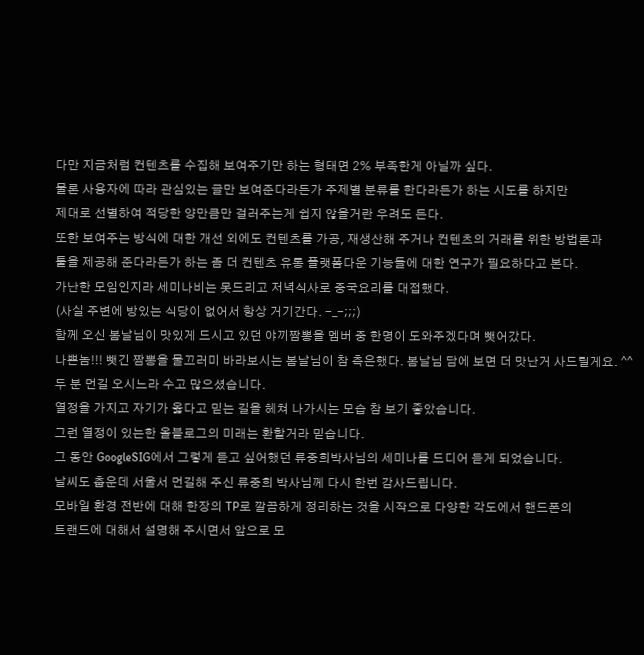다만 지금처럼 컨텐츠를 수집해 보여주기만 하는 형태면 2% 부족한게 아닐까 싶다.
물론 사용자에 따라 관심있는 글만 보여준다라든가 주제별 분류를 한다라든가 하는 시도를 하지만
제대로 선별하여 적당한 양만큼만 걸러주는게 쉽지 않을거란 우려도 든다.
또한 보여주는 방식에 대한 개선 외에도 컨텐츠를 가공, 재생산해 주거나 컨텐츠의 거래를 위한 방법론과
툴을 제공해 준다라든가 하는 좀 더 컨텐츠 유통 플랫폼다운 기능들에 대한 연구가 필요하다고 본다.
가난한 모임인지라 세미나비는 못드리고 저녁식사로 중국요리를 대접했다.
(사실 주변에 방있는 식당이 없어서 항상 거기간다. -_-;;;)
함께 오신 봄날님이 맛있게 드시고 있던 야끼짬뽕을 멤버 중 한명이 도와주겠다며 뺏어갔다.
나쁜놈!!! 뺏긴 짬뽕을 물끄러미 바라보시는 봄날님이 참 측은했다. 봄날님 담에 보면 더 맛난거 사드릴게요. ^^
두 분 먼길 오시느라 수고 많으셨습니다.
열정을 가지고 자기가 옳다고 믿는 길을 헤쳐 나가시는 모습 참 보기 좋았습니다.
그런 열정이 있는한 올블로그의 미래는 환할거라 믿습니다.
그 동안 GoogleSIG에서 그렇게 듣고 싶어했던 류중희박사님의 세미나를 드디어 듣게 되었습니다.
날씨도 춥운데 서울서 먼길해 주신 류중희 박사님께 다시 한번 감사드립니다.
모바일 환경 전반에 대해 한장의 TP로 깔끔하게 정리하는 것을 시작으로 다양한 각도에서 핸드폰의
트랜드에 대해서 설명해 주시면서 앞으로 모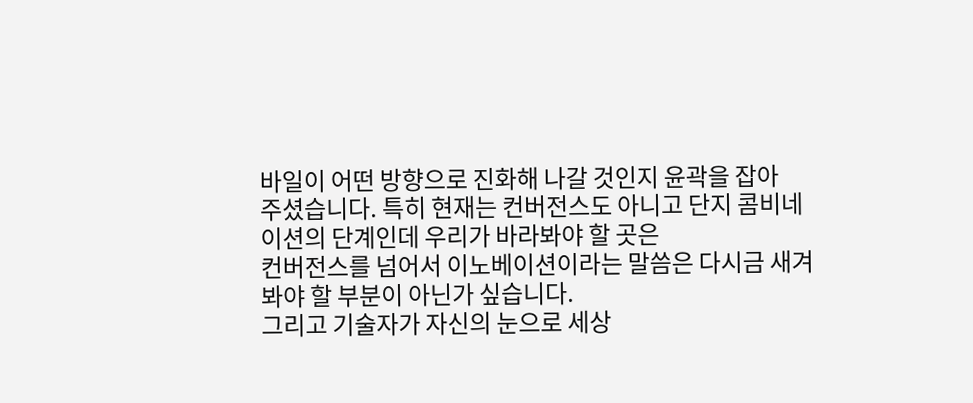바일이 어떤 방향으로 진화해 나갈 것인지 윤곽을 잡아
주셨습니다. 특히 현재는 컨버전스도 아니고 단지 콤비네이션의 단계인데 우리가 바라봐야 할 곳은
컨버전스를 넘어서 이노베이션이라는 말씀은 다시금 새겨봐야 할 부분이 아닌가 싶습니다.
그리고 기술자가 자신의 눈으로 세상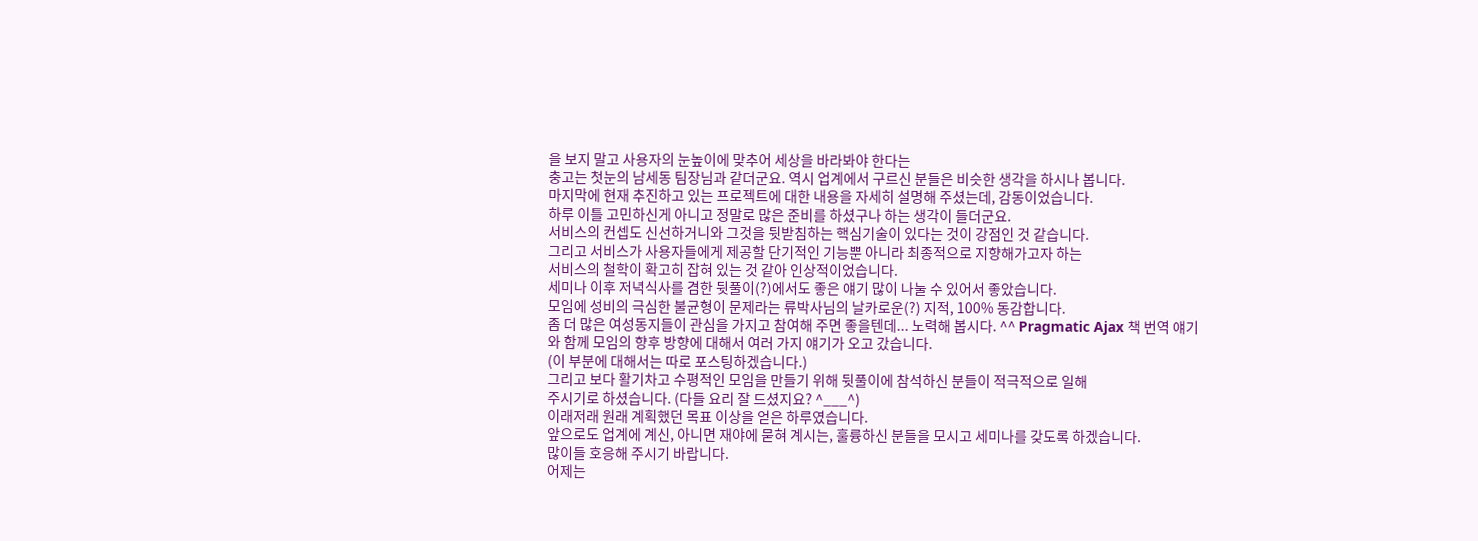을 보지 말고 사용자의 눈높이에 맞추어 세상을 바라봐야 한다는
충고는 첫눈의 남세동 팀장님과 같더군요. 역시 업계에서 구르신 분들은 비슷한 생각을 하시나 봅니다.
마지막에 현재 추진하고 있는 프로젝트에 대한 내용을 자세히 설명해 주셨는데, 감동이었습니다.
하루 이틀 고민하신게 아니고 정말로 많은 준비를 하셨구나 하는 생각이 들더군요.
서비스의 컨셉도 신선하거니와 그것을 뒷받침하는 핵심기술이 있다는 것이 강점인 것 같습니다.
그리고 서비스가 사용자들에게 제공할 단기적인 기능뿐 아니라 최종적으로 지향해가고자 하는
서비스의 철학이 확고히 잡혀 있는 것 같아 인상적이었습니다.
세미나 이후 저녁식사를 겸한 뒷풀이(?)에서도 좋은 얘기 많이 나눌 수 있어서 좋았습니다.
모임에 성비의 극심한 불균형이 문제라는 류박사님의 날카로운(?) 지적, 100% 동감합니다.
좀 더 많은 여성동지들이 관심을 가지고 참여해 주면 좋을텐데... 노력해 봅시다. ^^ Pragmatic Ajax 책 번역 얘기와 함께 모임의 향후 방향에 대해서 여러 가지 얘기가 오고 갔습니다.
(이 부분에 대해서는 따로 포스팅하겠습니다.)
그리고 보다 활기차고 수평적인 모임을 만들기 위해 뒷풀이에 참석하신 분들이 적극적으로 일해
주시기로 하셨습니다. (다들 요리 잘 드셨지요? ^___^)
이래저래 원래 계획했던 목표 이상을 얻은 하루였습니다.
앞으로도 업계에 계신, 아니면 재야에 묻혀 계시는, 훌륭하신 분들을 모시고 세미나를 갖도록 하겠습니다.
많이들 호응해 주시기 바랍니다.
어제는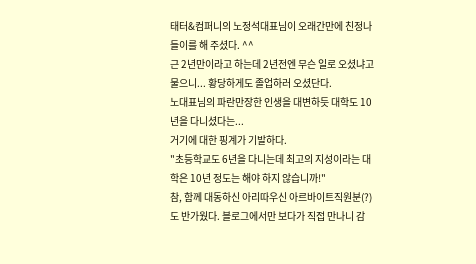태터&컴퍼니의 노정석대표님이 오래간만에 친정나들이를 해 주셨다. ^^
근 2년만이라고 하는데 2년전엔 무슨 일로 오셨냐고 물으니... 황당하게도 졸업하러 오셨단다.
노대표님의 파란만장한 인생을 대변하듯 대학도 10년을 다니셨다는...
거기에 대한 핑계가 기발하다.
"초등학교도 6년을 다니는데 최고의 지성이라는 대학은 10년 정도는 해야 하지 않습니까!"
참, 함께 대동하신 아리따우신 아르바이트직원분(?)도 반가웠다. 블로그에서만 보다가 직접 만나니 감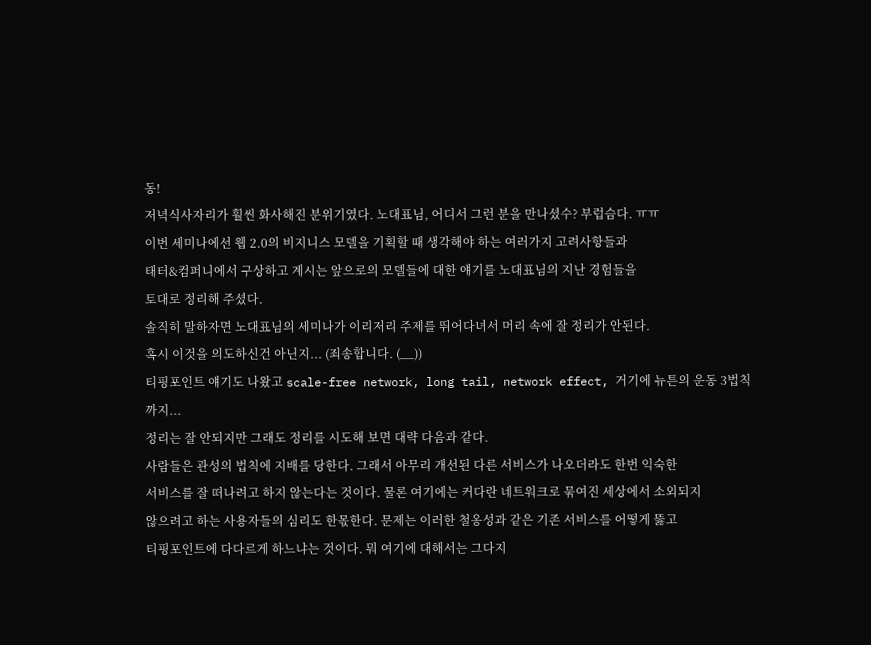동!
저녁식사자리가 훨씬 화사해진 분위기였다. 노대표님, 어디서 그런 분을 만나셨수? 부럽슴다. ㅠㅠ
이번 세미나에선 웹 2.0의 비지니스 모델을 기획할 때 생각해야 하는 여러가지 고려사항들과
태터&컴퍼니에서 구상하고 계시는 앞으로의 모델들에 대한 얘기를 노대표님의 지난 경험들을
토대로 정리해 주셨다.
솔직히 말하자면 노대표님의 세미나가 이리저리 주제를 뛰어다녀서 머리 속에 잘 정리가 안된다.
혹시 이것을 의도하신건 아닌지... (죄송합니다. (__))
티핑포인트 얘기도 나왔고 scale-free network, long tail, network effect, 거기에 뉴튼의 운동 3법칙까지...
정리는 잘 안되지만 그래도 정리를 시도해 보면 대략 다음과 같다.
사람들은 관성의 법칙에 지배를 당한다. 그래서 아무리 개선된 다른 서비스가 나오더라도 한번 익숙한
서비스를 잘 떠나려고 하지 않는다는 것이다. 물론 여기에는 커다란 네트워크로 묶여진 세상에서 소외되지
않으려고 하는 사용자들의 심리도 한몫한다. 문제는 이러한 철옹성과 같은 기존 서비스를 어떻게 뚫고
티핑포인트에 다다르게 하느냐는 것이다. 뭐 여기에 대해서는 그다지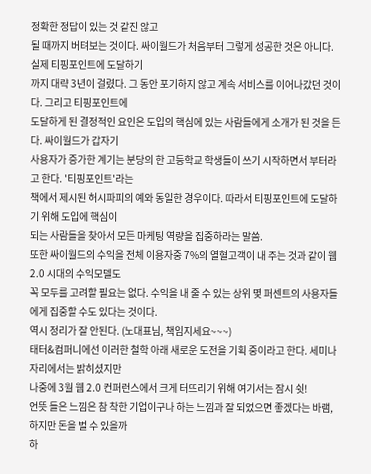정확한 정답이 있는 것 같진 않고
될 때까지 버텨보는 것이다. 싸이월드가 처음부터 그렇게 성공한 것은 아니다. 실제 티핑포인트에 도달하기
까지 대략 3년이 걸렸다. 그 동안 포기하지 않고 계속 서비스를 이어나갔던 것이다. 그리고 티핑포인트에
도달하게 된 결정적인 요인은 도입의 핵심에 있는 사람들에게 소개가 된 것을 든다. 싸이월드가 갑자기
사용자가 증가한 계기는 분당의 한 고등학교 학생들이 쓰기 시작하면서 부터라고 한다. '티핑포인트'라는
책에서 제시된 허시파피의 예와 동일한 경우이다. 따라서 티핑포인트에 도달하기 위해 도입에 핵심이
되는 사람들을 찾아서 모든 마케팅 역량을 집중하라는 말씀.
또한 싸이월드의 수익을 전체 이용자중 7%의 열혈고객이 내 주는 것과 같이 웹 2.0 시대의 수익모델도
꼭 모두를 고려할 필요는 없다. 수익을 내 줄 수 있는 상위 몇 퍼센트의 사용자들에게 집중할 수도 있다는 것이다.
역시 정리가 잘 안된다. (노대표님, 책임지세요~~~)
태터&컴퍼니에선 이러한 철학 아래 새로운 도전을 기획 중이라고 한다. 세미나 자리에서는 밝히셨지만
나중에 3월 웹 2.0 컨퍼런스에서 크게 터뜨리기 위해 여기서는 잠시 쉿!
언뜻 들은 느낌은 참 착한 기업이구나 하는 느낌과 잘 되었으면 좋겠다는 바램, 하지만 돈을 벌 수 있을까
하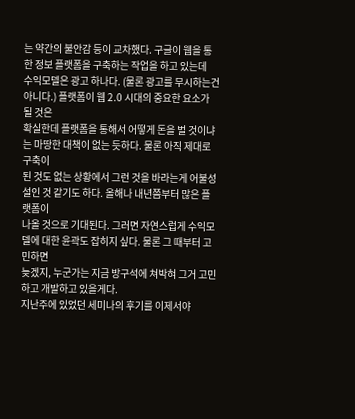는 약간의 불안감 등이 교차했다. 구글이 웹을 통한 정보 플랫폼을 구축하는 작업을 하고 있는데
수익모델은 광고 하나다. (물론 광고를 무시하는건 아니다.) 플랫폼이 웹 2.0 시대의 중요한 요소가 될 것은
확실한데 플랫폼을 통해서 어떻게 돈을 벌 것이냐는 마땅한 대책이 없는 듯하다. 물론 아직 제대로 구축이
된 것도 없는 상황에서 그런 것을 바라는게 어불성설인 것 같기도 하다. 올해나 내년쯤부터 많은 플랫폼이
나올 것으로 기대된다. 그러면 자연스럽게 수익모델에 대한 윤곽도 잡히지 싶다. 물론 그 때부터 고민하면
늦겠지, 누군가는 지금 방구석에 쳐박혀 그거 고민하고 개발하고 있을게다.
지난주에 있었던 세미나의 후기를 이제서야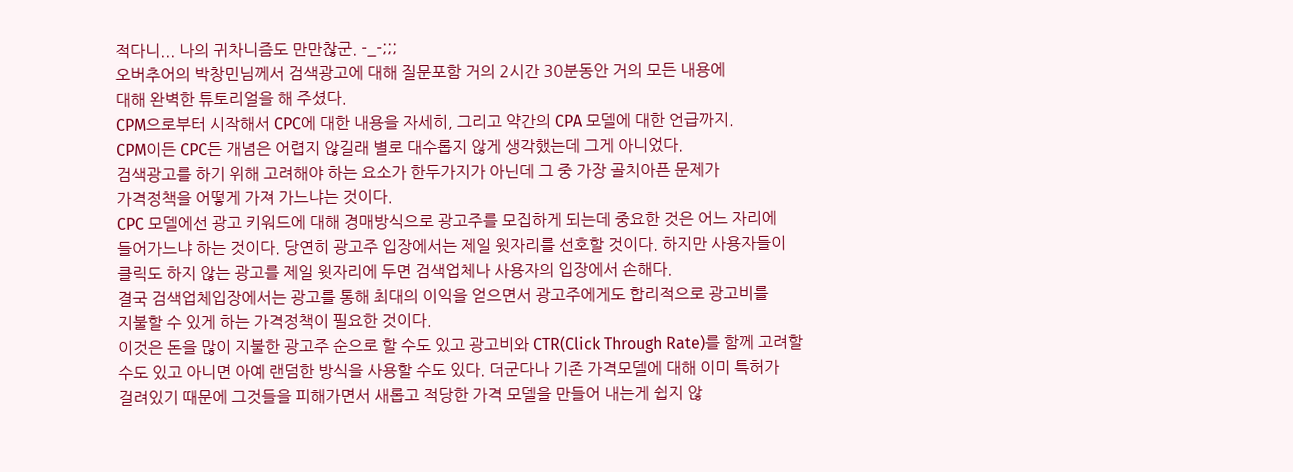적다니... 나의 귀차니즘도 만만찮군. -_-;;;
오버추어의 박창민님께서 검색광고에 대해 질문포함 거의 2시간 30분동안 거의 모든 내용에
대해 완벽한 튜토리얼을 해 주셨다.
CPM으로부터 시작해서 CPC에 대한 내용을 자세히, 그리고 약간의 CPA 모델에 대한 언급까지.
CPM이든 CPC든 개념은 어렵지 않길래 별로 대수롭지 않게 생각했는데 그게 아니었다.
검색광고를 하기 위해 고려해야 하는 요소가 한두가지가 아닌데 그 중 가장 골치아픈 문제가
가격정책을 어떻게 가져 가느냐는 것이다.
CPC 모델에선 광고 키워드에 대해 경매방식으로 광고주를 모집하게 되는데 중요한 것은 어느 자리에
들어가느냐 하는 것이다. 당연히 광고주 입장에서는 제일 윗자리를 선호할 것이다. 하지만 사용자들이
클릭도 하지 않는 광고를 제일 윗자리에 두면 검색업체나 사용자의 입장에서 손해다.
결국 검색업체입장에서는 광고를 통해 최대의 이익을 얻으면서 광고주에게도 합리적으로 광고비를
지불할 수 있게 하는 가격정책이 필요한 것이다.
이것은 돈을 많이 지불한 광고주 순으로 할 수도 있고 광고비와 CTR(Click Through Rate)를 함께 고려할
수도 있고 아니면 아예 랜덤한 방식을 사용할 수도 있다. 더군다나 기존 가격모델에 대해 이미 특허가
걸려있기 때문에 그것들을 피해가면서 새롭고 적당한 가격 모델을 만들어 내는게 쉽지 않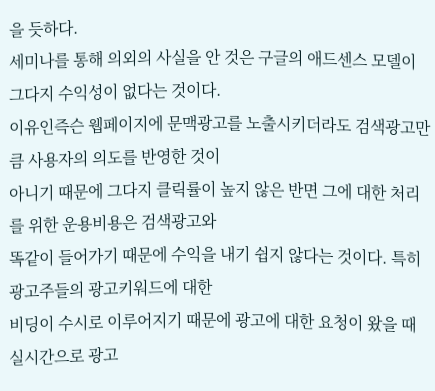을 듯하다.
세미나를 통해 의외의 사실을 안 것은 구글의 애드센스 모델이 그다지 수익성이 없다는 것이다.
이유인즉슨 웹페이지에 문맥광고를 노출시키더라도 검색광고만큼 사용자의 의도를 반영한 것이
아니기 때문에 그다지 클릭률이 높지 않은 반면 그에 대한 처리를 위한 운용비용은 검색광고와
똑같이 들어가기 때문에 수익을 내기 쉽지 않다는 것이다. 특히 광고주들의 광고키워드에 대한
비딩이 수시로 이루어지기 때문에 광고에 대한 요청이 왔을 때 실시간으로 광고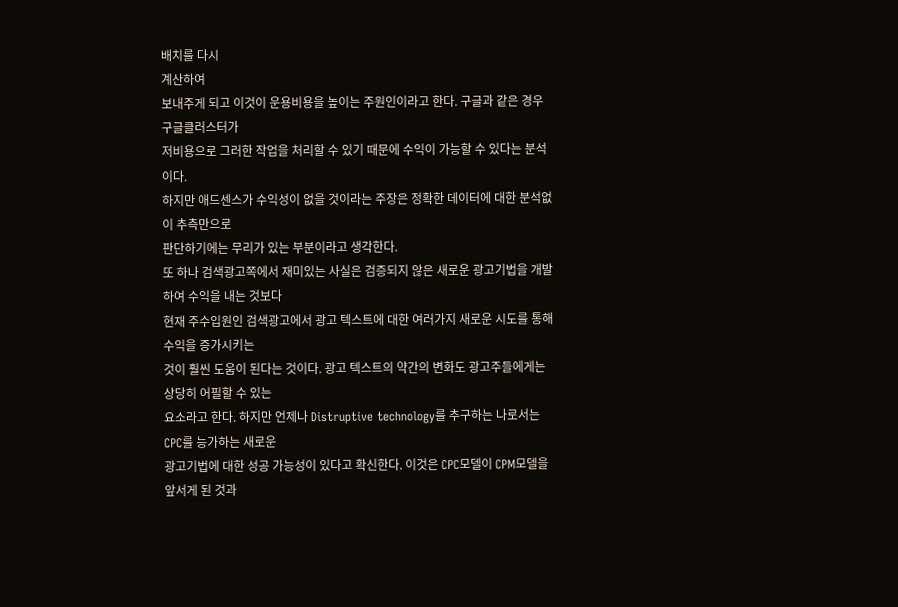배치를 다시
계산하여
보내주게 되고 이것이 운용비용을 높이는 주원인이라고 한다. 구글과 같은 경우 구글클러스터가
저비용으로 그러한 작업을 처리할 수 있기 때문에 수익이 가능할 수 있다는 분석이다.
하지만 애드센스가 수익성이 없을 것이라는 주장은 정확한 데이터에 대한 분석없이 추측만으로
판단하기에는 무리가 있는 부분이라고 생각한다.
또 하나 검색광고쪽에서 재미있는 사실은 검증되지 않은 새로운 광고기법을 개발하여 수익을 내는 것보다
현재 주수입원인 검색광고에서 광고 텍스트에 대한 여러가지 새로운 시도를 통해 수익을 증가시키는
것이 훨씬 도움이 된다는 것이다. 광고 텍스트의 약간의 변화도 광고주들에게는 상당히 어필할 수 있는
요소라고 한다. 하지만 언제나 Distruptive technology를 추구하는 나로서는 CPC를 능가하는 새로운
광고기법에 대한 성공 가능성이 있다고 확신한다. 이것은 CPC모델이 CPM모델을 앞서게 된 것과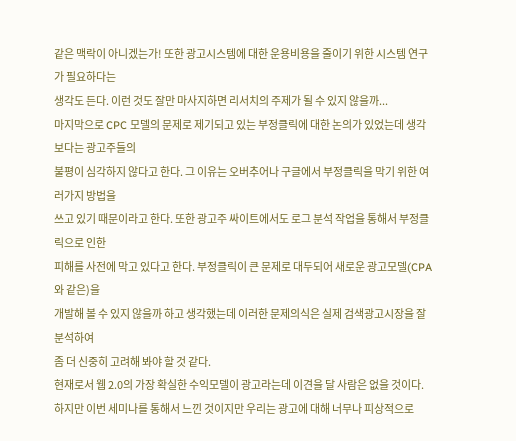같은 맥락이 아니겠는가! 또한 광고시스템에 대한 운용비용을 줄이기 위한 시스템 연구가 필요하다는
생각도 든다. 이런 것도 잘만 마사지하면 리서치의 주제가 될 수 있지 않을까...
마지막으로 CPC 모델의 문제로 제기되고 있는 부정클릭에 대한 논의가 있었는데 생각보다는 광고주들의
불평이 심각하지 않다고 한다. 그 이유는 오버추어나 구글에서 부정클릭을 막기 위한 여러가지 방법을
쓰고 있기 때문이라고 한다. 또한 광고주 싸이트에서도 로그 분석 작업을 통해서 부정클릭으로 인한
피해를 사전에 막고 있다고 한다. 부정클릭이 큰 문제로 대두되어 새로운 광고모델(CPA와 같은)을
개발해 볼 수 있지 않을까 하고 생각했는데 이러한 문제의식은 실제 검색광고시장을 잘 분석하여
좀 더 신중히 고려해 봐야 할 것 같다.
현재로서 웹 2.0의 가장 확실한 수익모델이 광고라는데 이견을 달 사람은 없을 것이다.
하지만 이번 세미나를 통해서 느낀 것이지만 우리는 광고에 대해 너무나 피상적으로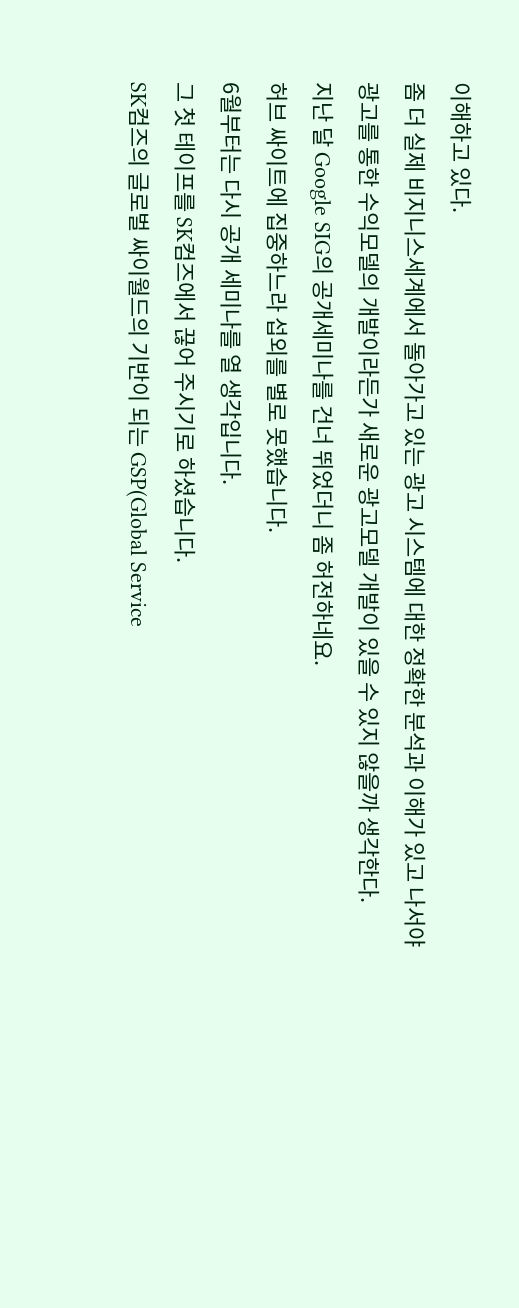이해하고 있다.
좀 더 실제 비지니스세계에서 돌아가고 있는 광고 시스템에 대한 정확한 분석과 이해가 있고 나서야
광고를 통한 수익모델의 개발이라든가 새로운 광고모델 개발이 있을 수 있지 않을까 생각한다.
지난 달 Google SIG의 공개세미나를 건너 뛰었더니 좀 허전하네요.
허브 싸이트에 집중하느라 섭외를 별로 못했습니다.
6월부터는 다시 공개 세미나를 열 생각입니다.
그 첫 테이프를 SK컴즈에서 끊어 주시기로 하셨습니다.
SK컴즈의 글로벌 싸이월드의 기반이 되는 GSP(Global Service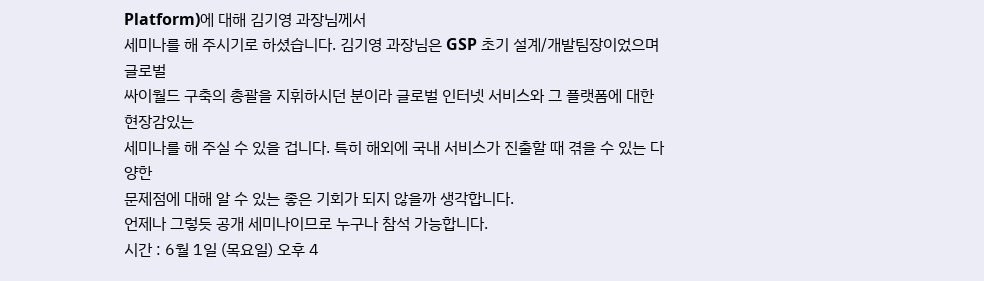Platform)에 대해 김기영 과장님께서
세미나를 해 주시기로 하셨습니다. 김기영 과장님은 GSP 초기 설계/개발팀장이었으며 글로벌
싸이월드 구축의 총괄을 지휘하시던 분이라 글로벌 인터넷 서비스와 그 플랫폼에 대한 현장감있는
세미나를 해 주실 수 있을 겁니다. 특히 해외에 국내 서비스가 진출할 때 겪을 수 있는 다양한
문제점에 대해 알 수 있는 좋은 기회가 되지 않을까 생각합니다.
언제나 그렇듯 공개 세미나이므로 누구나 참석 가능합니다.
시간 : 6월 1일 (목요일) 오후 4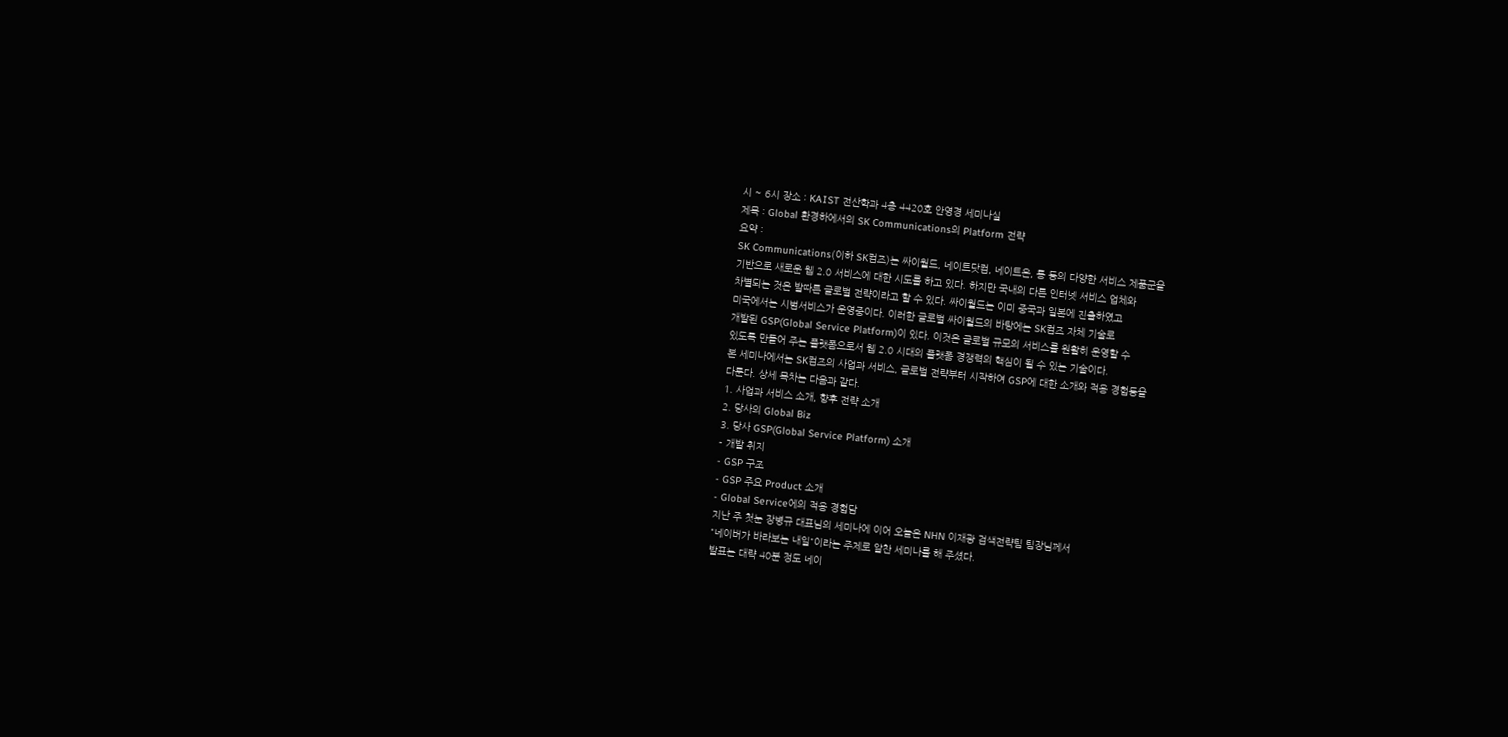시 ~ 6시 장소 : KAIST 전산학과 4층 4420호 안영경 세미나실
제목 : Global 환경하에서의 SK Communications의 Platform 전략
요약 :
SK Communications(이하 SK컴즈)는 싸이월드, 네이트닷컴, 네이트온, 통 등의 다양한 서비스 제품군을
기반으로 새로운 웹 2.0 서비스에 대한 시도를 하고 있다. 하지만 국내의 다른 인터넷 서비스 업체와
차별되는 것은 발따른 글로벌 전략이라고 할 수 있다. 싸이월드는 이미 중국과 일본에 진출하였고
미국에서는 시범서비스가 운영중이다. 이러한 글로벌 싸이월드의 바탕에는 SK컴즈 자체 기술로
개발된 GSP(Global Service Platform)이 있다. 이것은 글로벌 규모의 서비스를 원활히 운영할 수
있도록 만들어 주는 플랫폼으로서 웹 2.0 시대의 플랫폼 경쟁력의 핵심이 될 수 있는 기술이다.
본 세미나에서는 SK컴즈의 사업과 서비스, 글로벌 전략부터 시작하여 GSP에 대한 소개와 적용 경험등을
다룬다. 상세 목차는 다음과 같다.
1. 사업과 서비스 소개, 향후 전략 소개
2. 당사의 Global Biz
3. 당사 GSP(Global Service Platform) 소개
- 개발 취지
- GSP 구조
- GSP 주요 Product 소개
- Global Service에의 적용 경험담
지난 주 첫눈 장병규 대표님의 세미나에 이어 오늘은 NHN 이재광 검색전략팀 팀장님께서
"네이버가 바라보는 내일"이라는 주제로 알찬 세미나를 해 주셨다.
발표는 대략 40분 정도 네이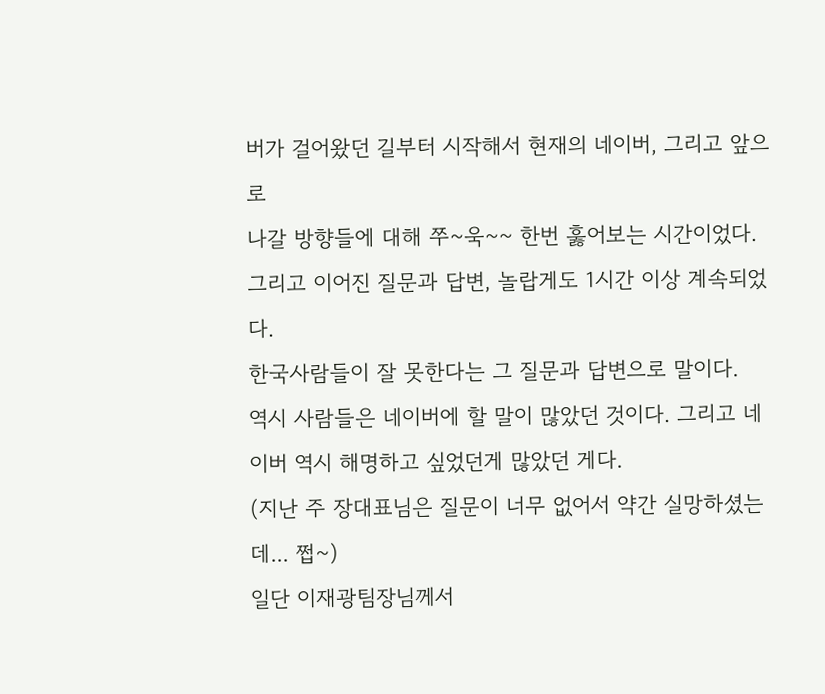버가 걸어왔던 길부터 시작해서 현재의 네이버, 그리고 앞으로
나갈 방향들에 대해 쭈~욱~~ 한번 훓어보는 시간이었다.
그리고 이어진 질문과 답변, 놀랍게도 1시간 이상 계속되었다.
한국사람들이 잘 못한다는 그 질문과 답변으로 말이다.
역시 사람들은 네이버에 할 말이 많았던 것이다. 그리고 네이버 역시 해명하고 싶었던게 많았던 게다.
(지난 주 장대표님은 질문이 너무 없어서 약간 실망하셨는데... 쩝~)
일단 이재광팀장님께서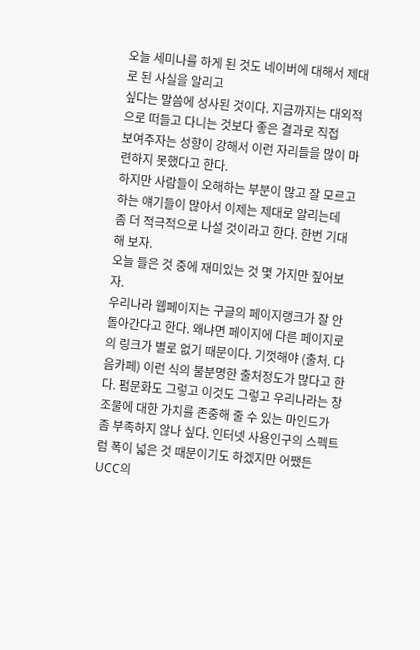오늘 세미나를 하게 된 것도 네이버에 대해서 제대로 된 사실을 알리고
싶다는 말씀에 성사된 것이다. 지금까지는 대외적으로 떠들고 다니는 것보다 좋은 결과로 직접
보여주자는 성향이 강해서 이런 자리들을 많이 마련하지 못했다고 한다.
하지만 사람들이 오해하는 부분이 많고 잘 모르고 하는 얘기들이 많아서 이제는 제대로 알리는데
좀 더 적극적으로 나설 것이라고 한다. 한번 기대해 보자.
오늘 들은 것 중에 재미있는 것 몇 가지만 짚어보자.
우리나라 웹페이지는 구글의 페이지랭크가 잘 안 돌아간다고 한다. 왜냐면 페이지에 다른 페이지로의 링크가 별로 없기 때문이다. 기껏해야 (출처. 다음카페) 이런 식의 불분명한 출처정도가 많다고 한다. 펌문화도 그렇고 이것도 그렇고 우리나라는 창조물에 대한 가치를 존중해 줄 수 있는 마인드가 좀 부족하지 않나 싶다. 인터넷 사용인구의 스펙트럼 폭이 넓은 것 때문이기도 하겠지만 어쨌든 UCC의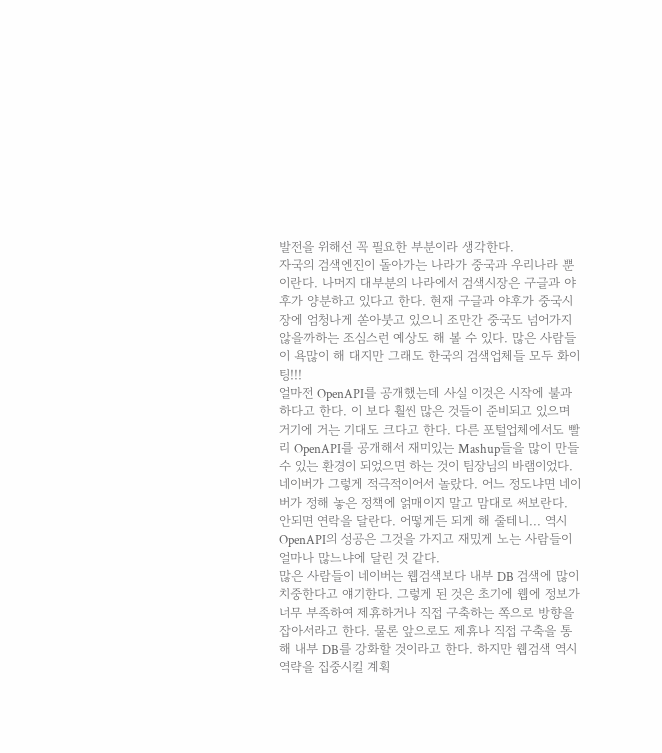발전을 위해선 꼭 필요한 부분이라 생각한다.
자국의 검색엔진이 돌아가는 나라가 중국과 우리나라 뿐이란다. 나머지 대부분의 나라에서 검색시장은 구글과 야후가 양분하고 있다고 한다. 현재 구글과 야후가 중국시장에 엄청나게 쏟아붓고 있으니 조만간 중국도 넘어가지 않을까하는 조심스런 예상도 해 볼 수 있다. 많은 사람들이 욕많이 해 대지만 그래도 한국의 검색업체들 모두 화이팅!!!
얼마전 OpenAPI를 공개했는데 사실 이것은 시작에 불과하다고 한다. 이 보다 훨씬 많은 것들이 준비되고 있으며 거기에 거는 기대도 크다고 한다. 다른 포털업체에서도 빨리 OpenAPI를 공개해서 재미있는 Mashup들을 많이 만들 수 있는 환경이 되었으면 하는 것이 팀장님의 바램이었다. 네이버가 그렇게 적극적이어서 놀랐다. 어느 정도냐면 네이버가 정해 놓은 정책에 얽매이지 말고 맘대로 써보란다. 안되면 연락을 달란다. 어떻게든 되게 해 줄테니... 역시 OpenAPI의 성공은 그것을 가지고 재밌게 노는 사람들이 얼마나 많느냐에 달린 것 같다.
많은 사람들이 네이버는 웹검색보다 내부 DB 검색에 많이 치중한다고 얘기한다. 그렇게 된 것은 초기에 웹에 정보가 너무 부족하여 제휴하거나 직접 구축하는 쪽으로 방향을 잡아서라고 한다. 물론 앞으로도 제휴나 직접 구축을 통해 내부 DB를 강화할 것이라고 한다. 하지만 웹검색 역시 역략을 집중시킬 계획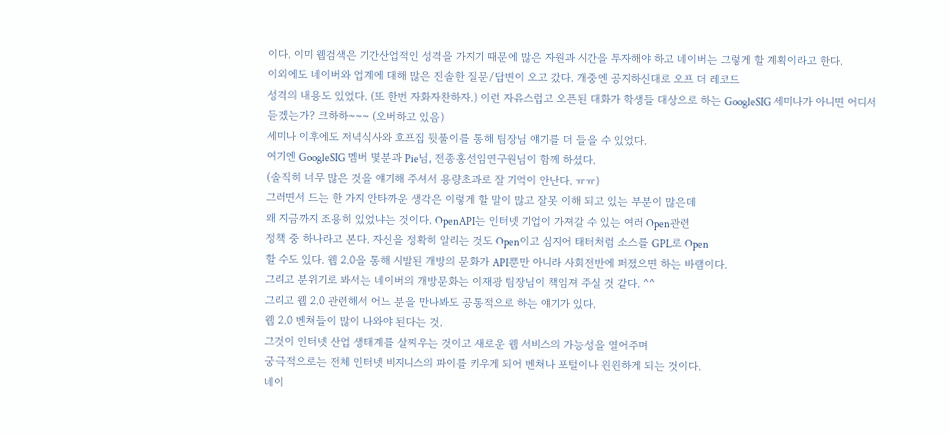이다. 이미 웹검색은 기간산업적인 성격을 가지기 때문에 많은 자원과 시간을 투자해야 하고 네이버는 그렇게 할 계획이라고 한다.
이외에도 네이버와 업계에 대해 많은 진솔한 질문/답변이 오고 갔다. 개중엔 공지하신대로 오프 더 레코드
성격의 내용도 있었다. (또 한번 자화자찬하자.) 이런 자유스럽고 오픈된 대화가 학생들 대상으로 하는 GoogleSIG 세미나가 아니면 어디서 듣겠는가? 크하하~~~ (오버하고 있음)
세미나 이후에도 저녁식사와 호프집 뒷풀이를 통해 팀장님 얘기를 더 들을 수 있었다.
여기엔 GoogleSIG 멤버 몇분과 Pie님, 전종홍선임연구원님이 함께 하셨다.
(솔직히 너무 많은 것을 얘기해 주셔서 용량초과로 잘 기억이 안난다. ㅠㅠ)
그러면서 드는 한 가지 안타까운 생각은 이렇게 할 말이 많고 잘못 이해 되고 있는 부분이 많은데
왜 지금까지 조용히 있었냐는 것이다. OpenAPI는 인터넷 기업이 가져갈 수 있는 여러 Open관련
정책 중 하나라고 본다. 자신을 정확히 알리는 것도 Open이고 심지어 태터처럼 소스를 GPL로 Open
할 수도 있다. 웹 2.0을 통해 시발된 개방의 문화가 API뿐만 아니라 사회전반에 퍼졌으면 하는 바램이다.
그리고 분위기로 봐서는 네이버의 개방문화는 이재광 팀장님이 책임져 주실 것 같다. ^^
그리고 웹 2.0 관련해서 어느 분을 만나봐도 공통적으로 하는 얘기가 있다.
웹 2.0 벤쳐들이 많이 나와야 된다는 것.
그것이 인터넷 산업 생태계를 살찌우는 것이고 새로운 웹 서비스의 가능성을 열어주며
궁극적으로는 전체 인터넷 비지니스의 파이를 키우게 되어 벤쳐나 포털이나 윈윈하게 되는 것이다.
네이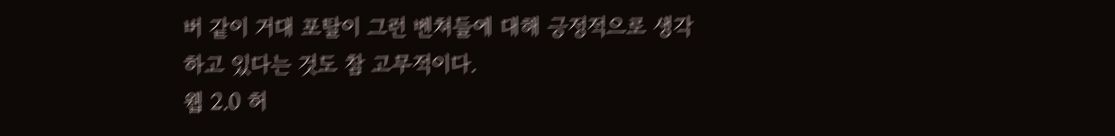버 같이 거대 포탈이 그런 벤쳐들에 대해 긍정적으로 생각하고 있다는 것도 참 고무적이다.
웹 2.0 허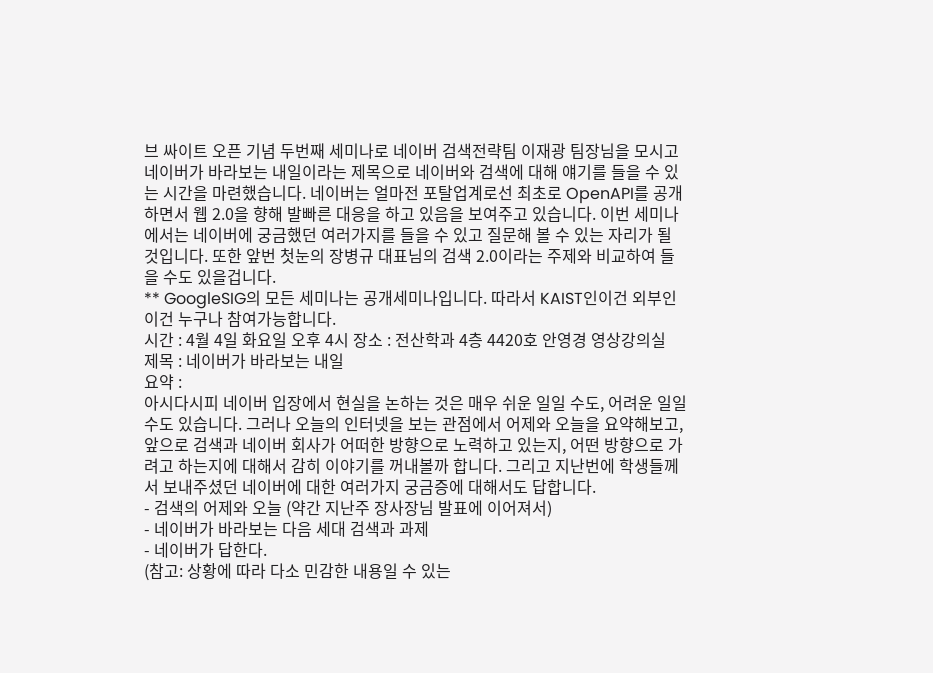브 싸이트 오픈 기념 두번째 세미나로 네이버 검색전략팀 이재광 팀장님을 모시고 네이버가 바라보는 내일이라는 제목으로 네이버와 검색에 대해 얘기를 들을 수 있는 시간을 마련했습니다. 네이버는 얼마전 포탈업계로선 최초로 OpenAPI를 공개하면서 웹 2.0을 향해 발빠른 대응을 하고 있음을 보여주고 있습니다. 이번 세미나에서는 네이버에 궁금했던 여러가지를 들을 수 있고 질문해 볼 수 있는 자리가 될 것입니다. 또한 앞번 첫눈의 장병규 대표님의 검색 2.0이라는 주제와 비교하여 들을 수도 있을겁니다.
** GoogleSIG의 모든 세미나는 공개세미나입니다. 따라서 KAIST인이건 외부인이건 누구나 참여가능합니다.
시간 : 4월 4일 화요일 오후 4시 장소 : 전산학과 4층 4420호 안영경 영상강의실
제목 : 네이버가 바라보는 내일
요약 :
아시다시피 네이버 입장에서 현실을 논하는 것은 매우 쉬운 일일 수도, 어려운 일일 수도 있습니다. 그러나 오늘의 인터넷을 보는 관점에서 어제와 오늘을 요약해보고, 앞으로 검색과 네이버 회사가 어떠한 방향으로 노력하고 있는지, 어떤 방향으로 가려고 하는지에 대해서 감히 이야기를 꺼내볼까 합니다. 그리고 지난번에 학생들께서 보내주셨던 네이버에 대한 여러가지 궁금증에 대해서도 답합니다.
- 검색의 어제와 오늘 (약간 지난주 장사장님 발표에 이어져서)
- 네이버가 바라보는 다음 세대 검색과 과제
- 네이버가 답한다.
(참고: 상황에 따라 다소 민감한 내용일 수 있는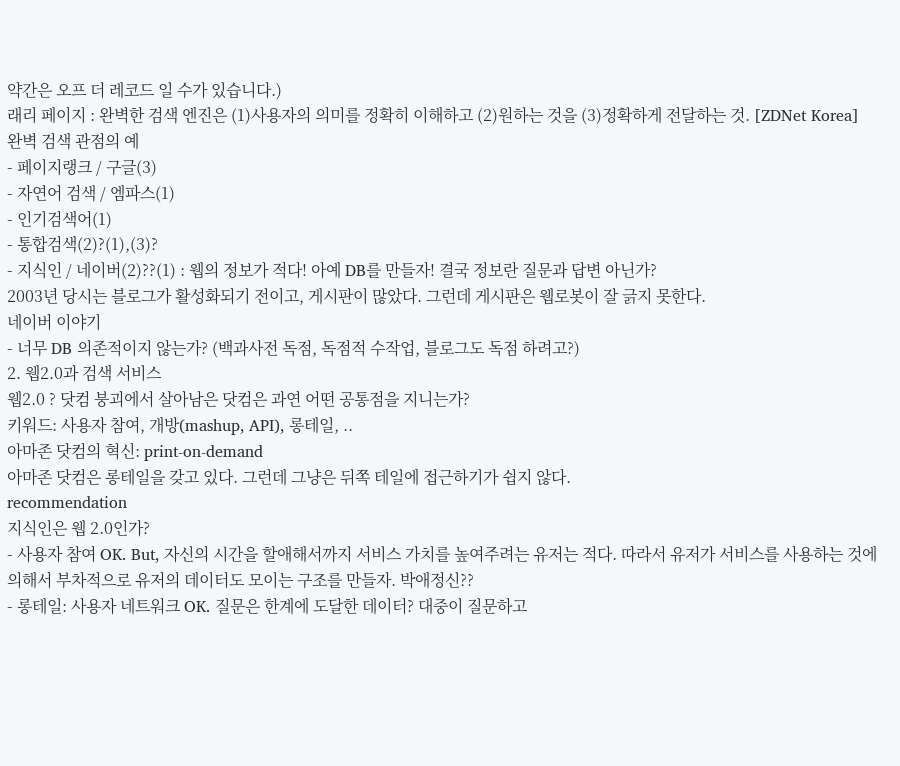약간은 오프 더 레코드 일 수가 있습니다.)
래리 페이지 : 완벽한 검색 엔진은 (1)사용자의 의미를 정확히 이해하고 (2)원하는 것을 (3)정확하게 전달하는 것. [ZDNet Korea]
완벽 검색 관점의 예
- 페이지랭크 / 구글(3)
- 자연어 검색 / 엠파스(1)
- 인기검색어(1)
- 통합검색(2)?(1),(3)?
- 지식인 / 네이버(2)??(1) : 웹의 정보가 적다! 아예 DB를 만들자! 결국 정보란 질문과 답변 아닌가?
2003년 당시는 블로그가 활성화되기 전이고, 게시판이 많았다. 그런데 게시판은 웹로봇이 잘 긁지 못한다.
네이버 이야기
- 너무 DB 의존적이지 않는가? (백과사전 독점, 독점적 수작업, 블로그도 독점 하려고?)
2. 웹2.0과 검색 서비스
웹2.0 ? 닷컴 붕괴에서 살아남은 닷컴은 과연 어떤 공통점을 지니는가?
키워드: 사용자 참여, 개방(mashup, API), 롱테일, ..
아마존 닷컴의 혁신: print-on-demand
아마존 닷컴은 롱테일을 갖고 있다. 그런데 그냥은 뒤쪽 테일에 접근하기가 쉽지 않다.
recommendation
지식인은 웹 2.0인가?
- 사용자 참여 OK. But, 자신의 시간을 할애해서까지 서비스 가치를 높여주려는 유저는 적다. 따라서 유저가 서비스를 사용하는 것에 의해서 부차적으로 유저의 데이터도 모이는 구조를 만들자. 박애정신??
- 롱테일: 사용자 네트워크 OK. 질문은 한계에 도달한 데이터? 대중이 질문하고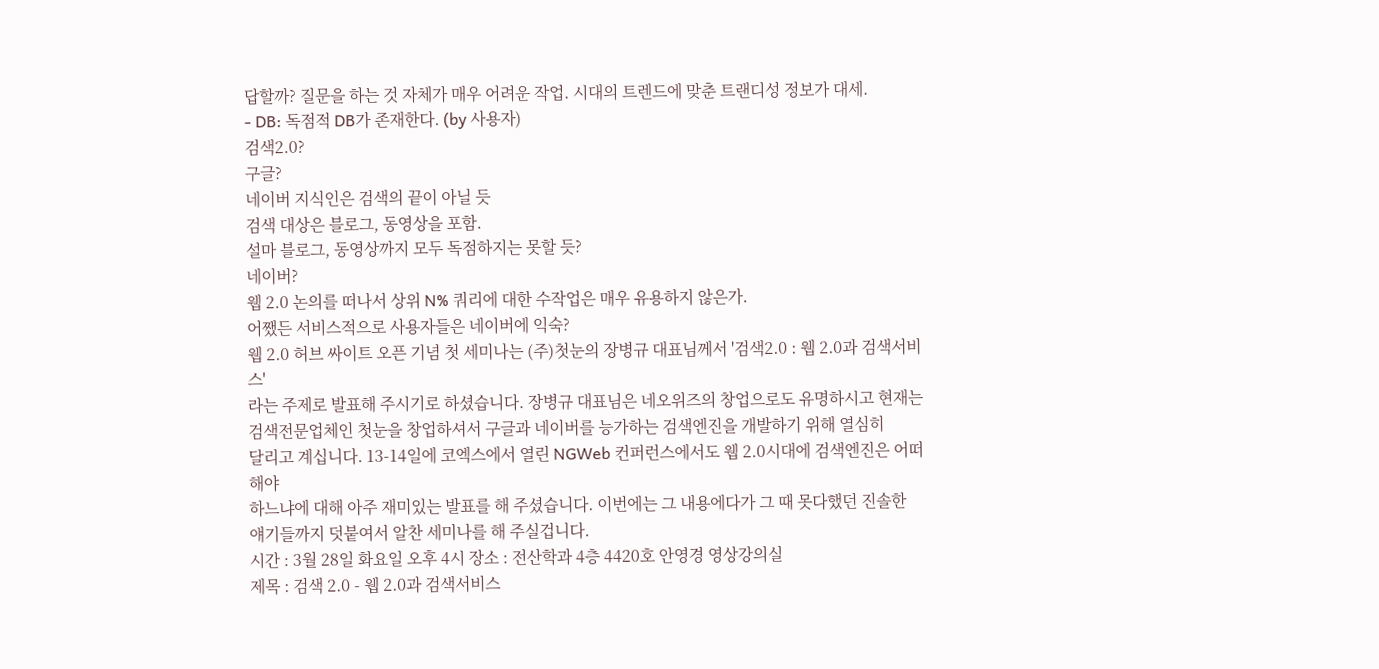답할까? 질문을 하는 것 자체가 매우 어려운 작업. 시대의 트렌드에 맞춘 트랜디성 정보가 대세.
- DB: 독점적 DB가 존재한다. (by 사용자)
검색2.0?
구글?
네이버 지식인은 검색의 끝이 아닐 듯
검색 대상은 블로그, 동영상을 포함.
설마 블로그, 동영상까지 모두 독점하지는 못할 듯?
네이버?
웹 2.0 논의를 떠나서 상위 N% 쿼리에 대한 수작업은 매우 유용하지 않은가.
어쨌든 서비스적으로 사용자들은 네이버에 익숙?
웹 2.0 허브 싸이트 오픈 기념 첫 세미나는 (주)첫눈의 장병규 대표님께서 '검색2.0 : 웹 2.0과 검색서비스'
라는 주제로 발표해 주시기로 하셨습니다. 장병규 대표님은 네오위즈의 창업으로도 유명하시고 현재는
검색전문업체인 첫눈을 창업하셔서 구글과 네이버를 능가하는 검색엔진을 개발하기 위해 열심히
달리고 계십니다. 13-14일에 코엑스에서 열린 NGWeb 컨퍼런스에서도 웹 2.0시대에 검색엔진은 어떠해야
하느냐에 대해 아주 재미있는 발표를 해 주셨습니다. 이번에는 그 내용에다가 그 때 못다했던 진솔한
얘기들까지 덧붙여서 알찬 세미나를 해 주실겁니다.
시간 : 3월 28일 화요일 오후 4시 장소 : 전산학과 4층 4420호 안영경 영상강의실
제목 : 검색 2.0 - 웹 2.0과 검색서비스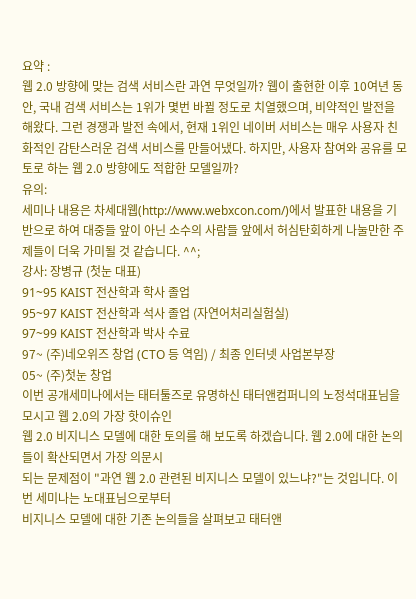요약 :
웹 2.0 방향에 맞는 검색 서비스란 과연 무엇일까? 웹이 출현한 이후 10여년 동안, 국내 검색 서비스는 1위가 몇번 바뀔 정도로 치열했으며, 비약적인 발전을 해왔다. 그런 경쟁과 발전 속에서, 현재 1위인 네이버 서비스는 매우 사용자 친화적인 감탄스러운 검색 서비스를 만들어냈다. 하지만, 사용자 참여와 공유를 모토로 하는 웹 2.0 방향에도 적합한 모델일까?
유의:
세미나 내용은 차세대웹(http://www.webxcon.com/)에서 발표한 내용을 기반으로 하여 대중들 앞이 아닌 소수의 사람들 앞에서 허심탄회하게 나눌만한 주제들이 더욱 가미될 것 같습니다. ^^;
강사: 장병규 (첫눈 대표)
91~95 KAIST 전산학과 학사 졸업
95~97 KAIST 전산학과 석사 졸업 (자연어처리실험실)
97~99 KAIST 전산학과 박사 수료
97~ (주)네오위즈 창업 (CTO 등 역임) / 최종 인터넷 사업본부장
05~ (주)첫눈 창업
이번 공개세미나에서는 태터툴즈로 유명하신 태터앤컴퍼니의 노정석대표님을 모시고 웹 2.0의 가장 핫이슈인
웹 2.0 비지니스 모델에 대한 토의를 해 보도록 하겠습니다. 웹 2.0에 대한 논의들이 확산되면서 가장 의문시
되는 문제점이 "과연 웹 2.0 관련된 비지니스 모델이 있느냐?"는 것입니다. 이번 세미나는 노대표님으로부터
비지니스 모델에 대한 기존 논의들을 살펴보고 태터앤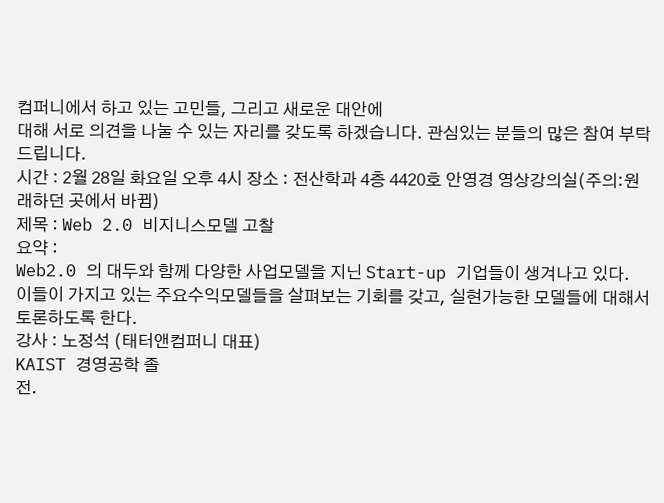컴퍼니에서 하고 있는 고민들, 그리고 새로운 대안에
대해 서로 의견을 나눌 수 있는 자리를 갖도록 하겠습니다. 관심있는 분들의 많은 참여 부탁드립니다.
시간 : 2월 28일 화요일 오후 4시 장소 : 전산학과 4층 4420호 안영경 영상강의실(주의:원래하던 곳에서 바뀜)
제목 : Web 2.0 비지니스모델 고찰
요약 :
Web2.0 의 대두와 함께 다양한 사업모델을 지닌 Start-up 기업들이 생겨나고 있다.
이들이 가지고 있는 주요수익모델들을 살펴보는 기회를 갖고, 실현가능한 모델들에 대해서 토론하도록 한다.
강사 : 노정석 (태터앤컴퍼니 대표)
KAIST 경영공학 졸
전.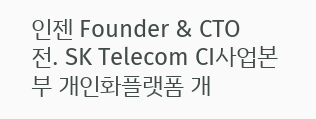인젠 Founder & CTO
전. SK Telecom CI사업본부 개인화플랫폼 개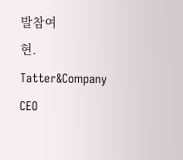발참여
현. Tatter&Company CEO